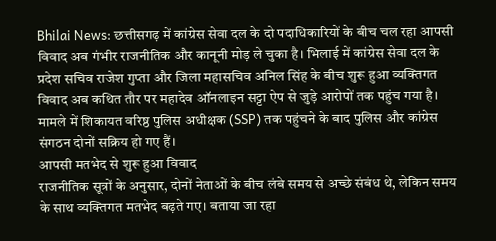Bhilai News: छत्तीसगढ़ में कांग्रेस सेवा दल के दो पदाधिकारियों के बीच चल रहा आपसी विवाद अब गंभीर राजनीतिक और कानूनी मोड़ ले चुका है। भिलाई में कांग्रेस सेवा दल के प्रदेश सचिव राजेश गुप्ता और जिला महासचिव अनिल सिंह के बीच शुरू हुआ व्यक्तिगत विवाद अब कथित तौर पर महादेव ऑनलाइन सट्टा ऐप से जुड़े आरोपों तक पहुंच गया है। मामले में शिकायत वरिष्ठ पुलिस अधीक्षक (SSP) तक पहुंचने के बाद पुलिस और कांग्रेस संगठन दोनों सक्रिय हो गए हैं।
आपसी मतभेद से शुरू हुआ विवाद
राजनीतिक सूत्रों के अनुसार, दोनों नेताओं के बीच लंबे समय से अच्छे संबंध थे, लेकिन समय के साथ व्यक्तिगत मतभेद बढ़ते गए। बताया जा रहा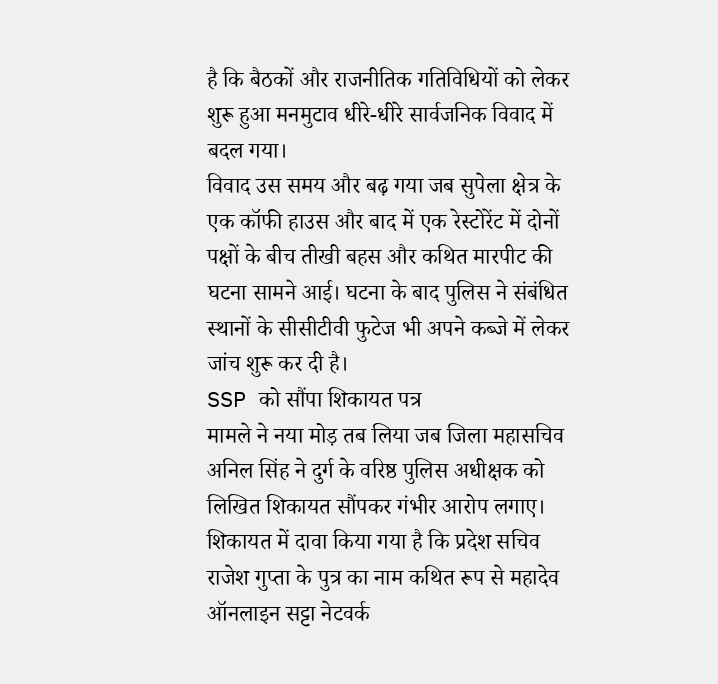है कि बैठकों और राजनीतिक गतिविधियों को लेकर शुरू हुआ मनमुटाव धीरे-धीरे सार्वजनिक विवाद में बदल गया।
विवाद उस समय और बढ़ गया जब सुपेला क्षेत्र के एक कॉफी हाउस और बाद में एक रेस्टोरेंट में दोनों पक्षों के बीच तीखी बहस और कथित मारपीट की घटना सामने आई। घटना के बाद पुलिस ने संबंधित स्थानों के सीसीटीवी फुटेज भी अपने कब्जे में लेकर जांच शुरू कर दी है।
SSP को सौंपा शिकायत पत्र
मामले ने नया मोड़ तब लिया जब जिला महासचिव अनिल सिंह ने दुर्ग के वरिष्ठ पुलिस अधीक्षक को लिखित शिकायत सौंपकर गंभीर आरोप लगाए। शिकायत में दावा किया गया है कि प्रदेश सचिव राजेश गुप्ता के पुत्र का नाम कथित रूप से महादेव ऑनलाइन सट्टा नेटवर्क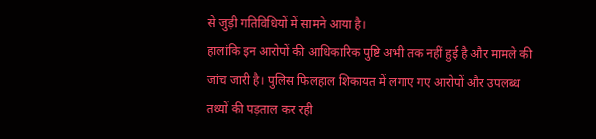से जुड़ी गतिविधियों में सामने आया है।
हालांकि इन आरोपों की आधिकारिक पुष्टि अभी तक नहीं हुई है और मामले की जांच जारी है। पुलिस फिलहाल शिकायत में लगाए गए आरोपों और उपलब्ध तथ्यों की पड़ताल कर रही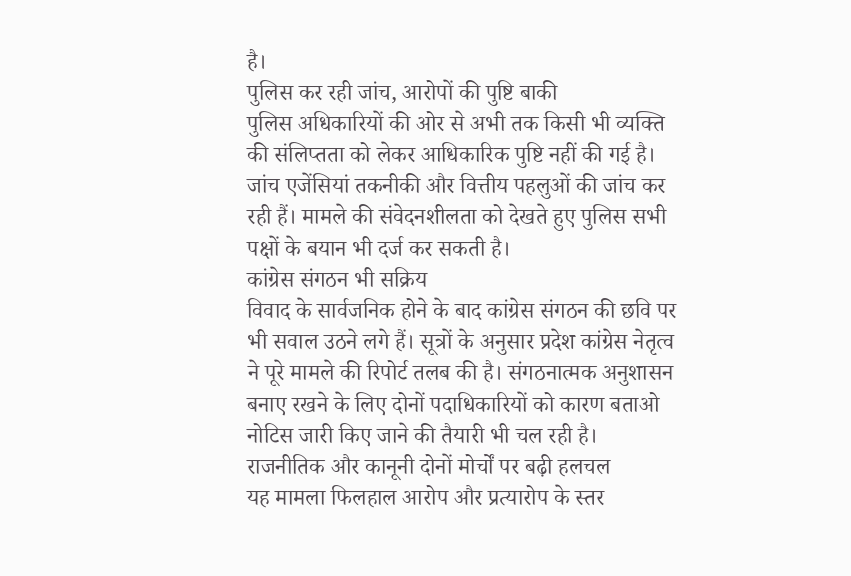है।
पुलिस कर रही जांच, आरोपों की पुष्टि बाकी
पुलिस अधिकारियों की ओर से अभी तक किसी भी व्यक्ति की संलिप्तता को लेकर आधिकारिक पुष्टि नहीं की गई है। जांच एजेंसियां तकनीकी और वित्तीय पहलुओं की जांच कर रही हैं। मामले की संवेदनशीलता को देखते हुए पुलिस सभी पक्षों के बयान भी दर्ज कर सकती है।
कांग्रेस संगठन भी सक्रिय
विवाद के सार्वजनिक होने के बाद कांग्रेस संगठन की छवि पर भी सवाल उठने लगे हैं। सूत्रों के अनुसार प्रदेश कांग्रेस नेतृत्व ने पूरे मामले की रिपोर्ट तलब की है। संगठनात्मक अनुशासन बनाए रखने के लिए दोनों पदाधिकारियों को कारण बताओ नोटिस जारी किए जाने की तैयारी भी चल रही है।
राजनीतिक और कानूनी दोनों मोर्चों पर बढ़ी हलचल
यह मामला फिलहाल आरोप और प्रत्यारोप के स्तर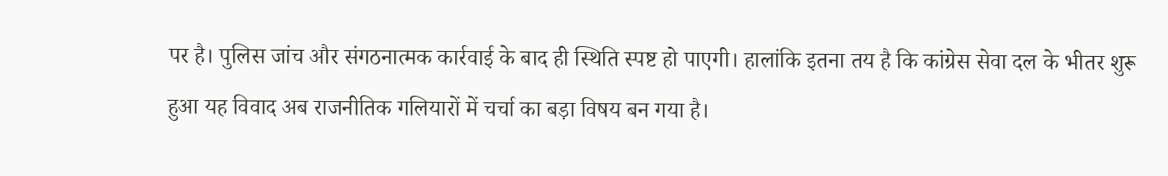पर है। पुलिस जांच और संगठनात्मक कार्रवाई के बाद ही स्थिति स्पष्ट हो पाएगी। हालांकि इतना तय है कि कांग्रेस सेवा दल के भीतर शुरू हुआ यह विवाद अब राजनीतिक गलियारों में चर्चा का बड़ा विषय बन गया है।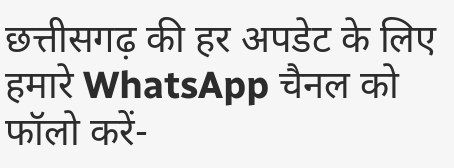छत्तीसगढ़ की हर अपडेट के लिए हमारे WhatsApp चैनल को फॉलो करें-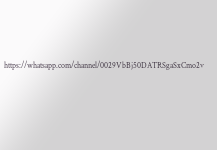https://whatsapp.com/channel/0029VbBj50DATRSgaSxCmo2v